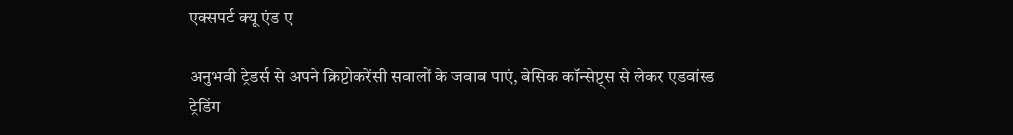एक्सपर्ट क्यू एंड ए

अनुभवी ट्रेडर्स से अपने क्रिप्टोकरेंसी सवालों के जवाब पाएं, बेसिक कॉन्सेप्ट्स से लेकर एडवांस्ड ट्रेडिंग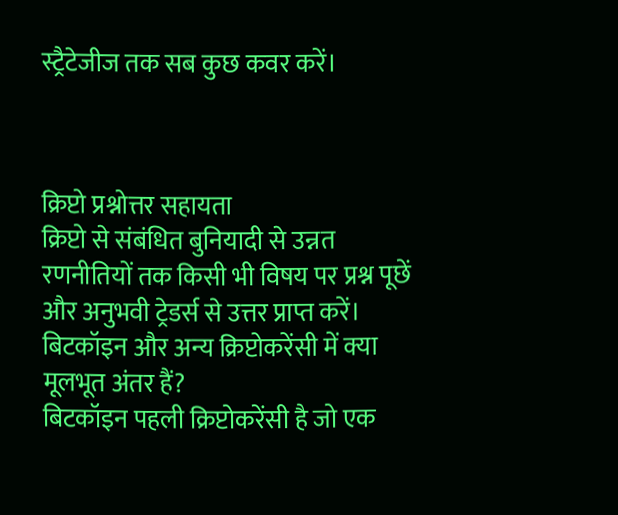स्ट्रैटेजीज तक सब कुछ कवर करें।



क्रिप्टो प्रश्नोत्तर सहायता
क्रिप्टो से संबंधित बुनियादी से उन्नत रणनीतियों तक किसी भी विषय पर प्रश्न पूछें और अनुभवी ट्रेडर्स से उत्तर प्राप्त करें।
बिटकॉइन और अन्य क्रिप्टोकरेंसी में क्या मूलभूत अंतर हैं?
बिटकॉइन पहली क्रिप्टोकरेंसी है जो एक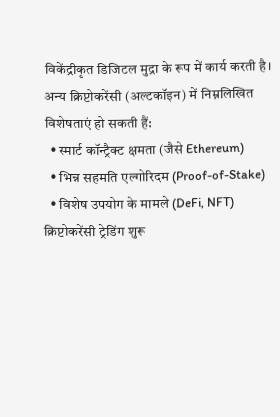विकेंद्रीकृत डिजिटल मुद्रा के रूप में कार्य करती है। अन्य क्रिप्टोकरेंसी (अल्टकॉइन) में निम्नलिखित विशेषताएं हो सकती हैं:
  • स्मार्ट कॉन्ट्रैक्ट क्षमता (जैसे Ethereum)
  • भिन्न सहमति एल्गोरिदम (Proof-of-Stake)
  • विशेष उपयोग के मामले (DeFi, NFT)
क्रिप्टोकरेंसी ट्रेडिंग शुरू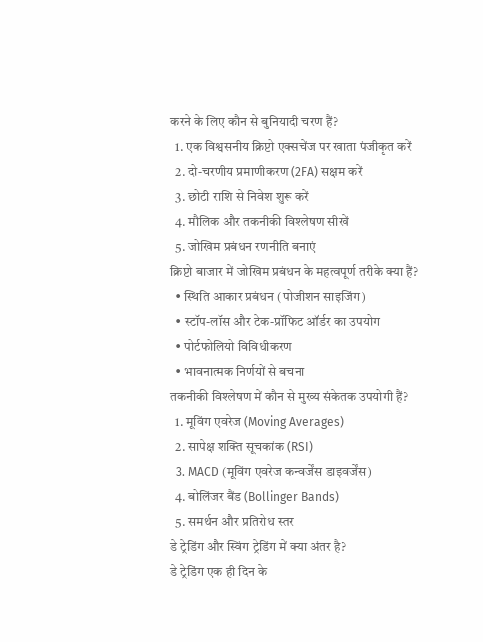करने के लिए कौन से बुनियादी चरण हैं?
  1. एक विश्वसनीय क्रिप्टो एक्सचेंज पर खाता पंजीकृत करें
  2. दो-चरणीय प्रमाणीकरण (2FA) सक्षम करें
  3. छोटी राशि से निवेश शुरू करें
  4. मौलिक और तकनीकी विश्लेषण सीखें
  5. जोखिम प्रबंधन रणनीति बनाएं
क्रिप्टो बाजार में जोखिम प्रबंधन के महत्वपूर्ण तरीके क्या हैं?
  • स्थिति आकार प्रबंधन (पोजीशन साइजिंग)
  • स्टॉप-लॉस और टेक-प्रॉफिट ऑर्डर का उपयोग
  • पोर्टफोलियो विविधीकरण
  • भावनात्मक निर्णयों से बचना
तकनीकी विश्लेषण में कौन से मुख्य संकेतक उपयोगी हैं?
  1. मूविंग एवरेज (Moving Averages)
  2. सापेक्ष शक्ति सूचकांक (RSI)
  3. MACD (मूविंग एवरेज कन्वर्जेंस डाइवर्जेंस)
  4. बोलिंजर बैंड (Bollinger Bands)
  5. समर्थन और प्रतिरोध स्तर
डे ट्रेडिंग और स्विंग ट्रेडिंग में क्या अंतर है?
डे ट्रेडिंग एक ही दिन के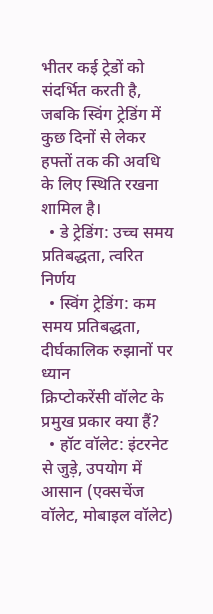भीतर कई ट्रेडों को संदर्भित करती है, जबकि स्विंग ट्रेडिंग में कुछ दिनों से लेकर हफ्तों तक की अवधि के लिए स्थिति रखना शामिल है।
  • डे ट्रेडिंग: उच्च समय प्रतिबद्धता, त्वरित निर्णय
  • स्विंग ट्रेडिंग: कम समय प्रतिबद्धता, दीर्घकालिक रुझानों पर ध्यान
क्रिप्टोकरेंसी वॉलेट के प्रमुख प्रकार क्या हैं?
  • हॉट वॉलेट: इंटरनेट से जुड़े, उपयोग में आसान (एक्सचेंज वॉलेट, मोबाइल वॉलेट)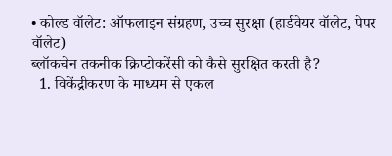• कोल्ड वॉलेट: ऑफलाइन संग्रहण, उच्च सुरक्षा (हार्डवेयर वॉलेट, पेपर वॉलेट)
ब्लॉकचेन तकनीक क्रिप्टोकरेंसी को कैसे सुरक्षित करती है?
  1. विकेंद्रीकरण के माध्यम से एकल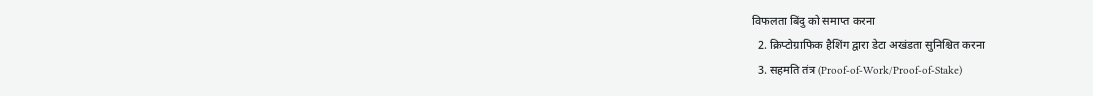विफलता बिंदु को समाप्त करना
  2. क्रिप्टोग्राफिक हैशिंग द्वारा डेटा अखंडता सुनिश्चित करना
  3. सहमति तंत्र (Proof-of-Work/Proof-of-Stake)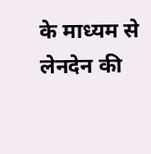के माध्यम से लेनदेन की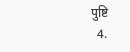पुष्टि
  4.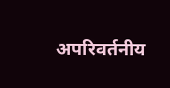अपरिवर्तनीय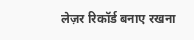लेज़र रिकॉर्ड बनाए रखना